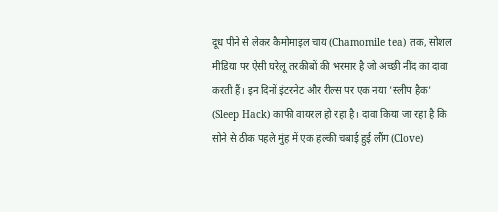दूध पीने से लेकर कैमोमाइल चाय (Chamomile tea) तक, सोशल मीडिया पर ऐसी घरेलू तरकीबों की भरमार है जो अच्छी नींद का दावा करती हैं। इन दिनों इंटरनेट और रील्स पर एक नया 'स्लीप हैक' (Sleep Hack) काफी वायरल हो रहा है। दावा किया जा रहा है कि सोने से ठीक पहले मुंह में एक हल्की चबाई हुई लौंग (Clove)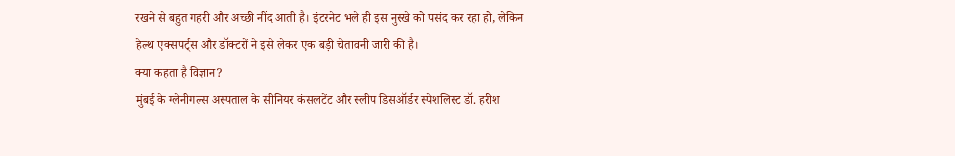रखने से बहुत गहरी और अच्छी नींद आती है। इंटरनेट भले ही इस नुस्खे को पसंद कर रहा हो, लेकिन हेल्थ एक्सपर्ट्स और डॉक्टरों ने इसे लेकर एक बड़ी चेतावनी जारी की है।
क्या कहता है विज्ञान?
मुंबई के ग्लेनीगल्स अस्पताल के सीनियर कंसलटेंट और स्लीप डिसऑर्डर स्पेशलिस्ट डॉ. हरीश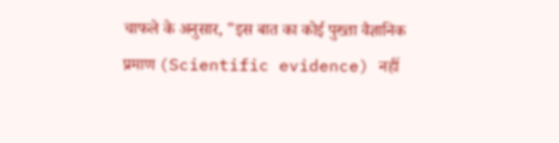चाफले के अनुसार, "इस बात का कोई पुख्ता वैज्ञानिक प्रमाण (Scientific evidence) नहीं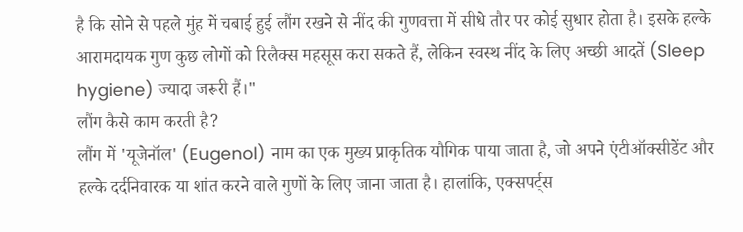है कि सोने से पहले मुंह में चबाई हुई लौंग रखने से नींद की गुणवत्ता में सीधे तौर पर कोई सुधार होता है। इसके हल्के आरामदायक गुण कुछ लोगों को रिलैक्स महसूस करा सकते हैं, लेकिन स्वस्थ नींद के लिए अच्छी आदतें (Sleep hygiene) ज्यादा जरूरी हैं।"
लौंग कैसे काम करती है?
लौंग में 'यूजेनॉल' (Eugenol) नाम का एक मुख्य प्राकृतिक यौगिक पाया जाता है, जो अपने एंटीऑक्सीडेंट और हल्के दर्दनिवारक या शांत करने वाले गुणों के लिए जाना जाता है। हालांकि, एक्सपर्ट्स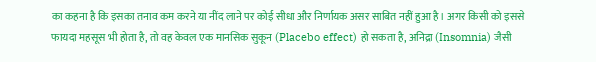का कहना है कि इसका तनाव कम करने या नींद लाने पर कोई सीधा और निर्णायक असर साबित नहीं हुआ है। अगर किसी को इससे फायदा महसूस भी होता है, तो वह केवल एक मानसिक सुकून (Placebo effect) हो सकता है, अनिद्रा (Insomnia) जैसी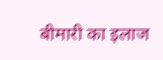बीमारी का इलाज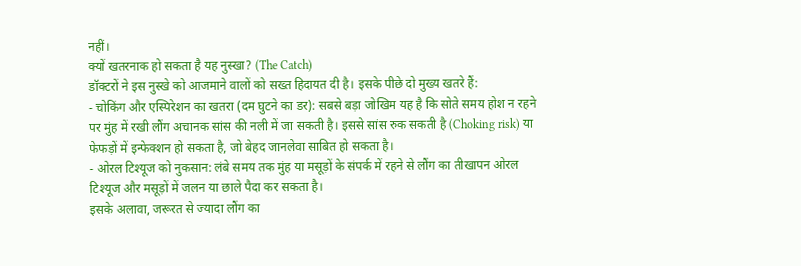नहीं।
क्यों खतरनाक हो सकता है यह नुस्खा? (The Catch)
डॉक्टरों ने इस नुस्खे को आजमाने वालों को सख्त हिदायत दी है। इसके पीछे दो मुख्य खतरे हैं:
- चोकिंग और एस्पिरेशन का खतरा (दम घुटने का डर): सबसे बड़ा जोखिम यह है कि सोते समय होश न रहने पर मुंह में रखी लौंग अचानक सांस की नली में जा सकती है। इससे सांस रुक सकती है (Choking risk) या फेफड़ों में इन्फेक्शन हो सकता है, जो बेहद जानलेवा साबित हो सकता है।
- ओरल टिश्यूज को नुकसान: लंबे समय तक मुंह या मसूड़ों के संपर्क में रहने से लौंग का तीखापन ओरल टिश्यूज और मसूड़ों में जलन या छाले पैदा कर सकता है।
इसके अलावा, जरूरत से ज्यादा लौंग का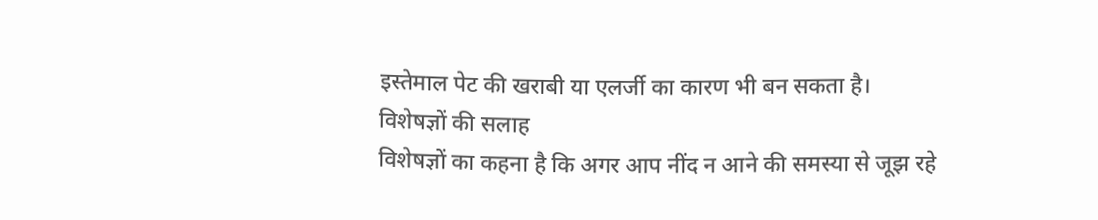इस्तेमाल पेट की खराबी या एलर्जी का कारण भी बन सकता है।
विशेषज्ञों की सलाह
विशेषज्ञों का कहना है कि अगर आप नींद न आने की समस्या से जूझ रहे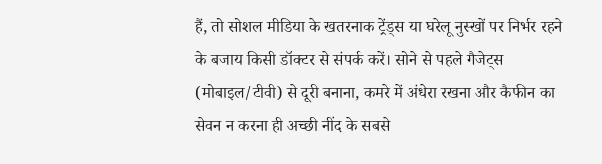हैं, तो सोशल मीडिया के खतरनाक ट्रेंड्स या घरेलू नुस्खों पर निर्भर रहने के बजाय किसी डॉक्टर से संपर्क करें। सोने से पहले गैजेट्स (मोबाइल/टीवी) से दूरी बनाना, कमरे में अंधेरा रखना और कैफीन का सेवन न करना ही अच्छी नींद के सबसे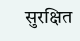सुरक्षित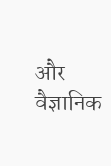और वैज्ञानिक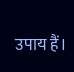उपाय हैं।